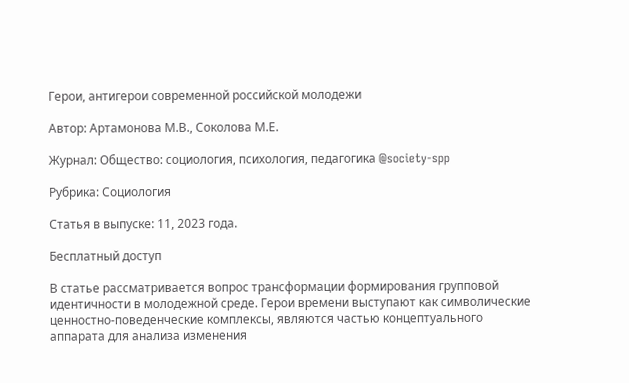Герои, антигерои современной российской молодежи

Автор: Артамонова М.В., Соколова М.Е.

Журнал: Общество: социология, психология, педагогика @society-spp

Рубрика: Социология

Статья в выпуске: 11, 2023 года.

Бесплатный доступ

В статье рассматривается вопрос трансформации формирования групповой идентичности в молодежной среде. Герои времени выступают как символические ценностно-поведенческие комплексы, являются частью концептуального аппарата для анализа изменения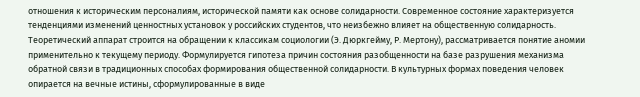отношения к историческим персоналиям, исторической памяти как основе солидарности. Современное состояние характеризуется тенденциями изменений ценностных установок у российских студентов, что неизбежно влияет на общественную солидарность. Теоретический аппарат строится на обращении к классикам социологии (Э. Дюркгейму, Р. Мертону), рассматривается понятие аномии применительно к текущему периоду. Формулируется гипотеза причин состояния разобщенности на базе разрушения механизма обратной связи в традиционных способах формирования общественной солидарности. В культурных формах поведения человек опирается на вечные истины, сформулированные в виде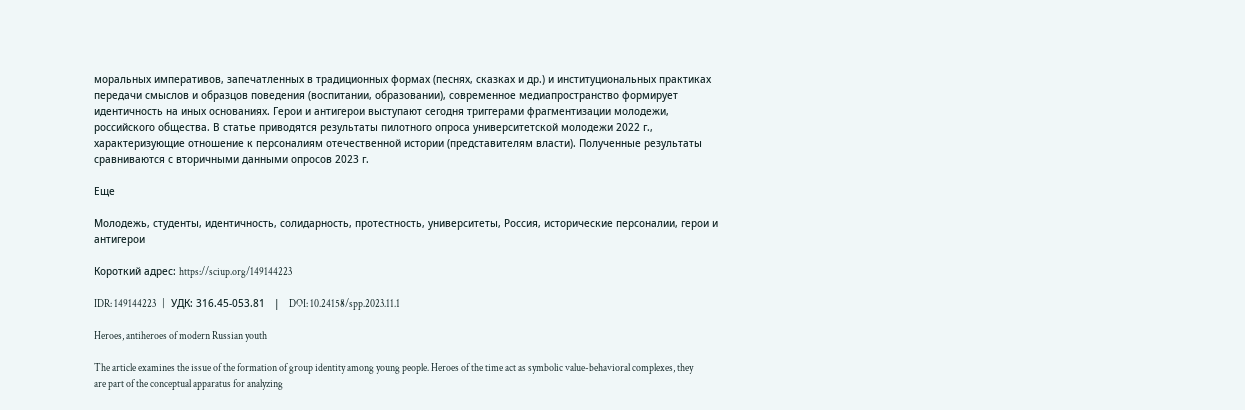моральных императивов, запечатленных в традиционных формах (песнях, сказках и др.) и институциональных практиках передачи смыслов и образцов поведения (воспитании, образовании), современное медиапространство формирует идентичность на иных основаниях. Герои и антигерои выступают сегодня триггерами фрагментизации молодежи, российского общества. В статье приводятся результаты пилотного опроса университетской молодежи 2022 г., характеризующие отношение к персоналиям отечественной истории (представителям власти). Полученные результаты сравниваются с вторичными данными опросов 2023 г.

Еще

Молодежь, студенты, идентичность, солидарность, протестность, университеты, Россия, исторические персоналии, герои и антигерои

Короткий адрес: https://sciup.org/149144223

IDR: 149144223   |   УДК: 316.45-053.81   |   DOI: 10.24158/spp.2023.11.1

Heroes, antiheroes of modern Russian youth

The article examines the issue of the formation of group identity among young people. Heroes of the time act as symbolic value-behavioral complexes, they are part of the conceptual apparatus for analyzing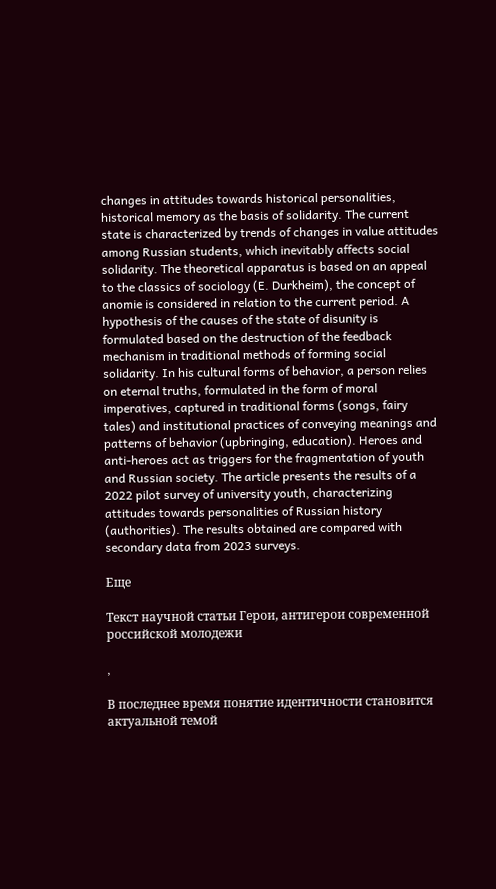changes in attitudes towards historical personalities, historical memory as the basis of solidarity. The current state is characterized by trends of changes in value attitudes among Russian students, which inevitably affects social solidarity. The theoretical apparatus is based on an appeal to the classics of sociology (E. Durkheim), the concept of anomie is considered in relation to the current period. A hypothesis of the causes of the state of disunity is formulated based on the destruction of the feedback mechanism in traditional methods of forming social solidarity. In his cultural forms of behavior, a person relies on eternal truths, formulated in the form of moral imperatives, captured in traditional forms (songs, fairy tales) and institutional practices of conveying meanings and patterns of behavior (upbringing, education). Heroes and anti-heroes act as triggers for the fragmentation of youth and Russian society. The article presents the results of a 2022 pilot survey of university youth, characterizing attitudes towards personalities of Russian history (authorities). The results obtained are compared with secondary data from 2023 surveys.

Еще

Текст научной статьи Герои, антигерои современной российской молодежи

,

В последнее время понятие идентичности становится актуальной темой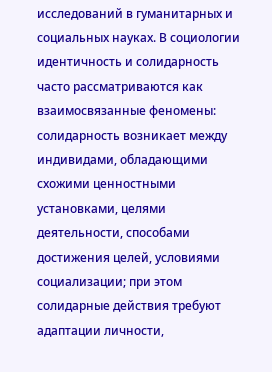исследований в гуманитарных и социальных науках. В социологии идентичность и солидарность часто рассматриваются как взаимосвязанные феномены: солидарность возникает между индивидами, обладающими схожими ценностными установками, целями деятельности, способами достижения целей, условиями социализации; при этом солидарные действия требуют адаптации личности,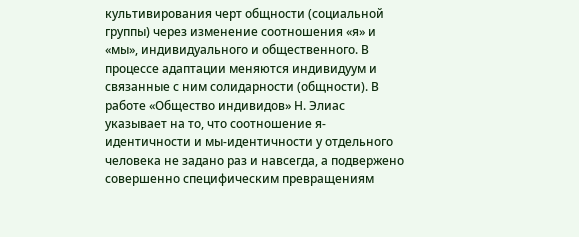культивирования черт общности (социальной группы) через изменение соотношения «я» и «мы», индивидуального и общественного. В процессе адаптации меняются индивидуум и связанные с ним солидарности (общности). В работе «Общество индивидов» Н. Элиас указывает на то, что соотношение я-идентичности и мы-идентичности у отдельного человека не задано раз и навсегда, а подвержено совершенно специфическим превращениям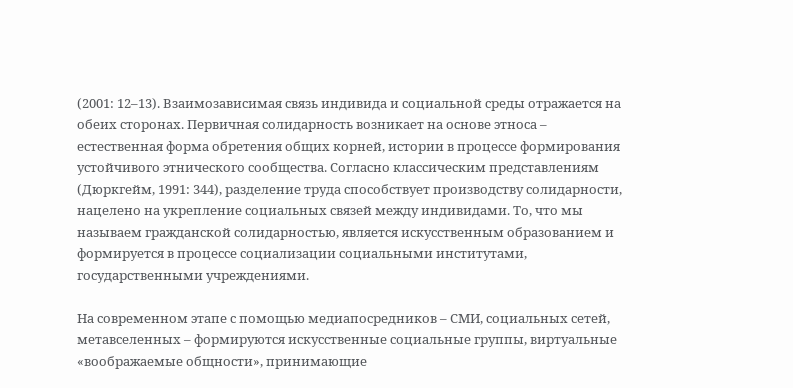(2001: 12–13). Взаимозависимая связь индивида и социальной среды отражается на обеих сторонах. Первичная солидарность возникает на основе этноса – естественная форма обретения общих корней, истории в процессе формирования устойчивого этнического сообщества. Согласно классическим представлениям (Дюркгейм, 1991: 344), разделение труда способствует производству солидарности, нацелено на укрепление социальных связей между индивидами. То, что мы называем гражданской солидарностью, является искусственным образованием и формируется в процессе социализации социальными институтами, государственными учреждениями.

На современном этапе с помощью медиапосредников – СМИ, социальных сетей, метавселенных – формируются искусственные социальные группы, виртуальные «воображаемые общности», принимающие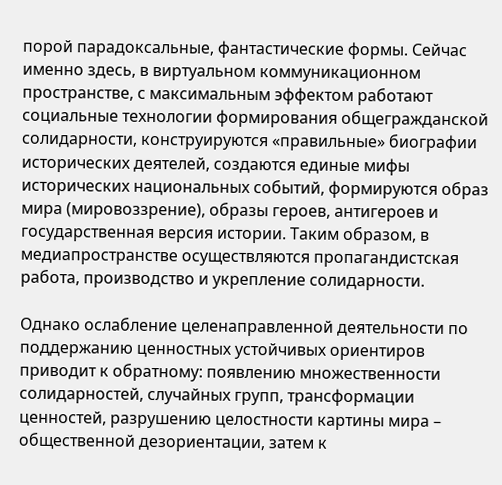порой парадоксальные, фантастические формы. Сейчас именно здесь, в виртуальном коммуникационном пространстве, с максимальным эффектом работают социальные технологии формирования общегражданской солидарности, конструируются «правильные» биографии исторических деятелей, создаются единые мифы исторических национальных событий, формируются образ мира (мировоззрение), образы героев, антигероев и государственная версия истории. Таким образом, в медиапространстве осуществляются пропагандистская работа, производство и укрепление солидарности.

Однако ослабление целенаправленной деятельности по поддержанию ценностных устойчивых ориентиров приводит к обратному: появлению множественности солидарностей, случайных групп, трансформации ценностей, разрушению целостности картины мира – общественной дезориентации, затем к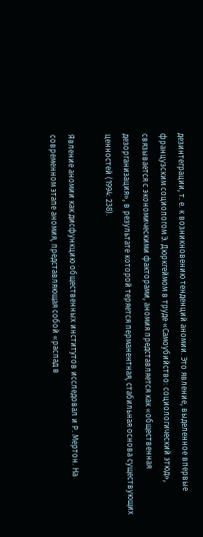дезинтеграции, т. е. к возникновению тенденций аномии. Это явление, выделенное впервые французским социологом Э. Дюркгеймом в труде «Самоубийство: социологический этюд», связывается с экономическими факторами, аномия представляется как «общественная дезорганизация», в результате которой теряется перманентная, стабильная основа существующих ценностей (1994: 238).

Явление аномии как дисфункцию общественных институтов исследовал и Р. Мертон. На современном этапе аномия, представляющая собой «распад в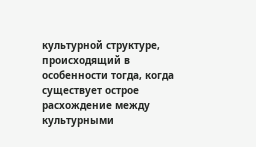культурной структуре, происходящий в особенности тогда, когда существует острое расхождение между культурными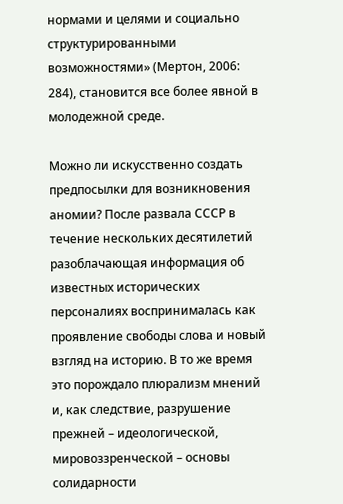нормами и целями и социально структурированными возможностями» (Мертон, 2006: 284), становится все более явной в молодежной среде.

Можно ли искусственно создать предпосылки для возникновения аномии? После развала СССР в течение нескольких десятилетий разоблачающая информация об известных исторических персоналиях воспринималась как проявление свободы слова и новый взгляд на историю. В то же время это порождало плюрализм мнений и, как следствие, разрушение прежней – идеологической, мировоззренческой – основы солидарности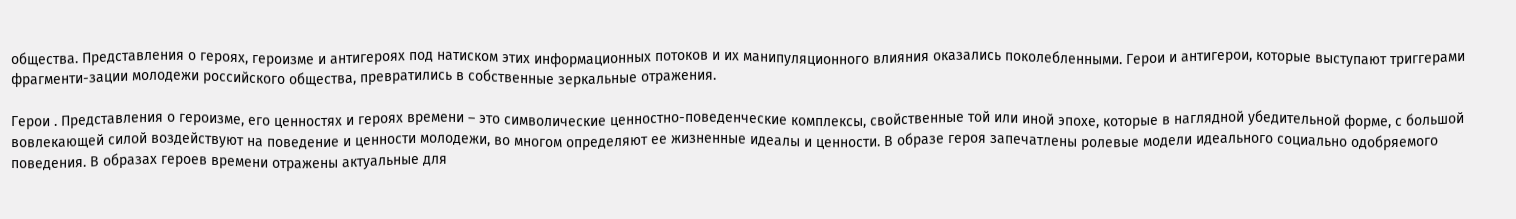общества. Представления о героях, героизме и антигероях под натиском этих информационных потоков и их манипуляционного влияния оказались поколебленными. Герои и антигерои, которые выступают триггерами фрагменти-зации молодежи российского общества, превратились в собственные зеркальные отражения.

Герои . Представления о героизме, его ценностях и героях времени – это символические ценностно-поведенческие комплексы, свойственные той или иной эпохе, которые в наглядной убедительной форме, с большой вовлекающей силой воздействуют на поведение и ценности молодежи, во многом определяют ее жизненные идеалы и ценности. В образе героя запечатлены ролевые модели идеального социально одобряемого поведения. В образах героев времени отражены актуальные для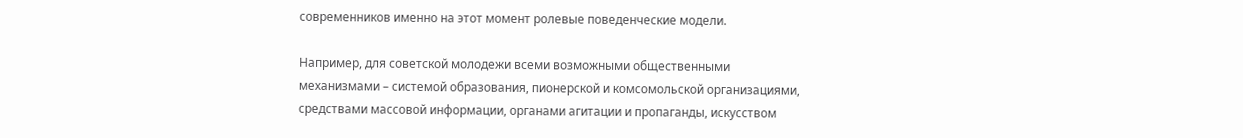современников именно на этот момент ролевые поведенческие модели.

Например, для советской молодежи всеми возможными общественными механизмами – системой образования, пионерской и комсомольской организациями, средствами массовой информации, органами агитации и пропаганды, искусством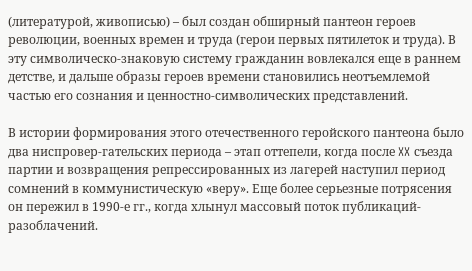(литературой, живописью) – был создан обширный пантеон героев революции, военных времен и труда (герои первых пятилеток и труда). В эту символическо-знаковую систему гражданин вовлекался еще в раннем детстве, и дальше образы героев времени становились неотъемлемой частью его сознания и ценностно-символических представлений.

В истории формирования этого отечественного геройского пантеона было два ниспровер-гательских периода – этап оттепели, когда после XX съезда партии и возвращения репрессированных из лагерей наступил период сомнений в коммунистическую «веру». Еще более серьезные потрясения он пережил в 1990-е гг., когда хлынул массовый поток публикаций-разоблачений.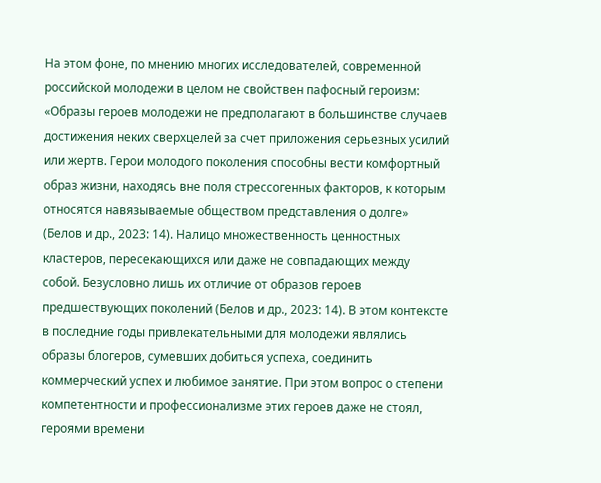На этом фоне, по мнению многих исследователей, современной российской молодежи в целом не свойствен пафосный героизм: «Образы героев молодежи не предполагают в большинстве случаев достижения неких сверхцелей за счет приложения серьезных усилий или жертв. Герои молодого поколения способны вести комфортный образ жизни, находясь вне поля стрессогенных факторов, к которым относятся навязываемые обществом представления о долге» (Белов и др., 2023: 14). Налицо множественность ценностных кластеров, пересекающихся или даже не совпадающих между собой. Безусловно лишь их отличие от образов героев предшествующих поколений (Белов и др., 2023: 14). В этом контексте в последние годы привлекательными для молодежи являлись образы блогеров, сумевших добиться успеха, соединить коммерческий успех и любимое занятие. При этом вопрос о степени компетентности и профессионализме этих героев даже не стоял, героями времени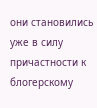они становились уже в силу причастности к блогерскому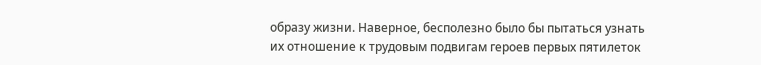образу жизни. Наверное, бесполезно было бы пытаться узнать их отношение к трудовым подвигам героев первых пятилеток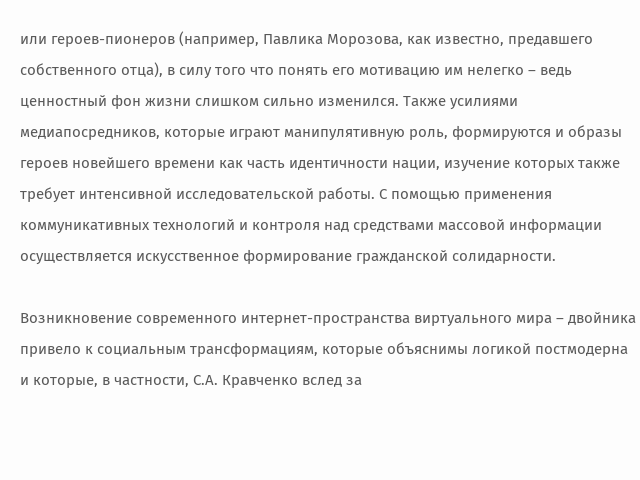или героев-пионеров (например, Павлика Морозова, как известно, предавшего собственного отца), в силу того что понять его мотивацию им нелегко – ведь ценностный фон жизни слишком сильно изменился. Также усилиями медиапосредников, которые играют манипулятивную роль, формируются и образы героев новейшего времени как часть идентичности нации, изучение которых также требует интенсивной исследовательской работы. С помощью применения коммуникативных технологий и контроля над средствами массовой информации осуществляется искусственное формирование гражданской солидарности.

Возникновение современного интернет-пространства виртуального мира – двойника привело к социальным трансформациям, которые объяснимы логикой постмодерна и которые, в частности, С.А. Кравченко вслед за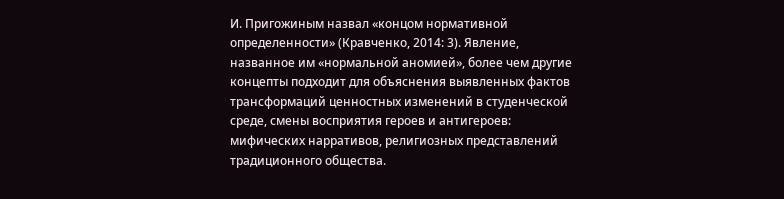И. Пригожиным назвал «концом нормативной определенности» (Кравченко, 2014: 3). Явление, названное им «нормальной аномией», более чем другие концепты подходит для объяснения выявленных фактов трансформаций ценностных изменений в студенческой среде, смены восприятия героев и антигероев: мифических нарративов, религиозных представлений традиционного общества.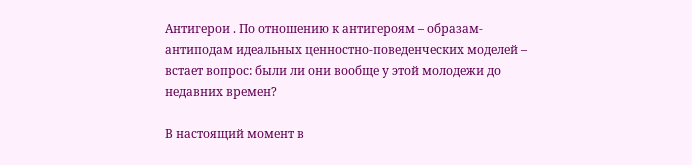Антигерои . По отношению к антигероям – образам-антиподам идеальных ценностно-поведенческих моделей – встает вопрос: были ли они вообще у этой молодежи до недавних времен?

В настоящий момент в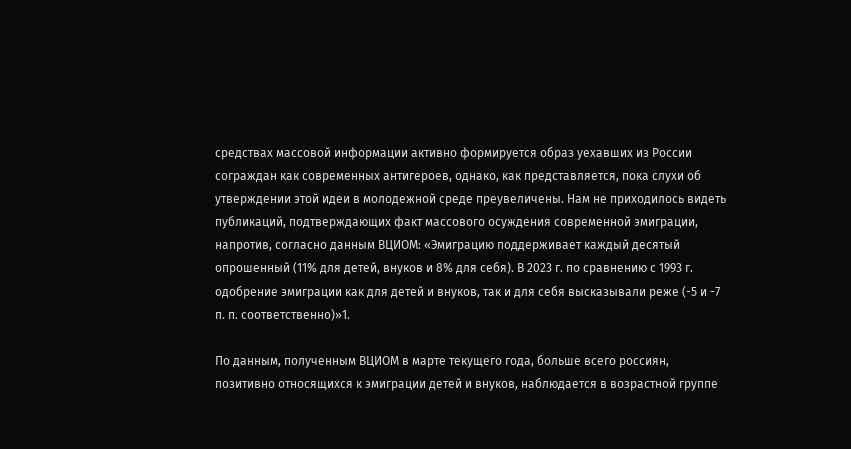средствах массовой информации активно формируется образ уехавших из России сограждан как современных антигероев, однако, как представляется, пока слухи об утверждении этой идеи в молодежной среде преувеличены. Нам не приходилось видеть публикаций, подтверждающих факт массового осуждения современной эмиграции, напротив, согласно данным ВЦИОМ: «Эмиграцию поддерживает каждый десятый опрошенный (11% для детей, внуков и 8% для себя). В 2023 г. по сравнению с 1993 г. одобрение эмиграции как для детей и внуков, так и для себя высказывали реже (-5 и -7 п. п. соответственно)»1.

По данным, полученным ВЦИОМ в марте текущего года, больше всего россиян, позитивно относящихся к эмиграции детей и внуков, наблюдается в возрастной группе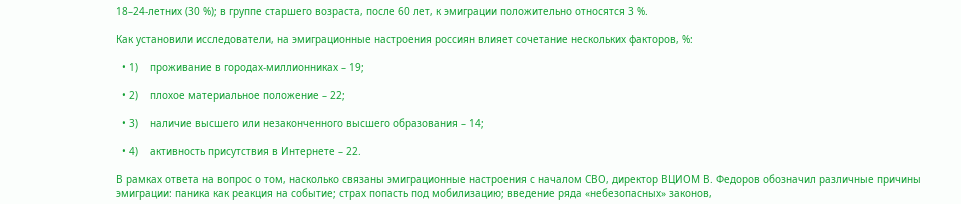18–24-летних (30 %); в группе старшего возраста, после 60 лет, к эмиграции положительно относятся 3 %.

Как установили исследователи, на эмиграционные настроения россиян влияет сочетание нескольких факторов, %:

  • 1)    проживание в городах-миллионниках – 19;

  • 2)    плохое материальное положение – 22;

  • 3)    наличие высшего или незаконченного высшего образования – 14;

  • 4)    активность присутствия в Интернете – 22.

В рамках ответа на вопрос о том, насколько связаны эмиграционные настроения с началом СВО, директор ВЦИОМ В. Федоров обозначил различные причины эмиграции: паника как реакция на событие; страх попасть под мобилизацию; введение ряда «небезопасных» законов,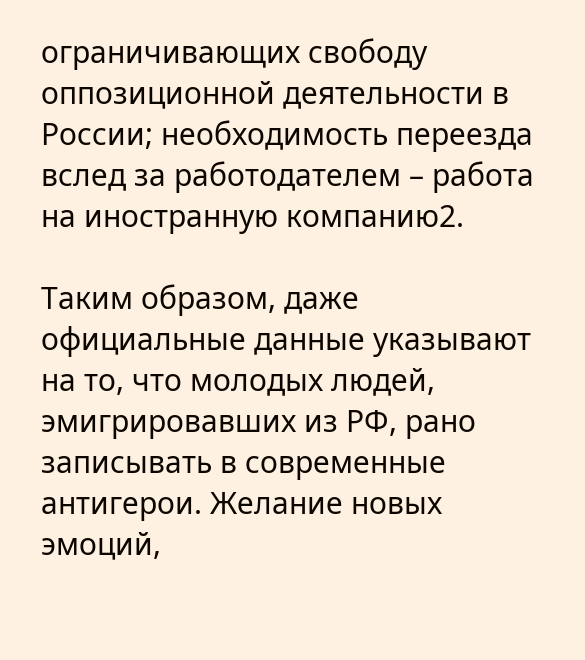ограничивающих свободу оппозиционной деятельности в России; необходимость переезда вслед за работодателем – работа на иностранную компанию2.

Таким образом, даже официальные данные указывают на то, что молодых людей, эмигрировавших из РФ, рано записывать в современные антигерои. Желание новых эмоций,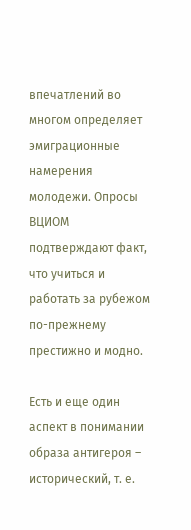впечатлений во многом определяет эмиграционные намерения молодежи. Опросы ВЦИОМ подтверждают факт, что учиться и работать за рубежом по-прежнему престижно и модно.

Есть и еще один аспект в понимании образа антигероя – исторический, т. е.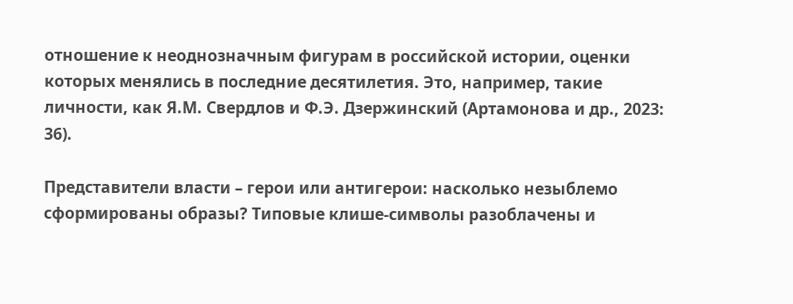отношение к неоднозначным фигурам в российской истории, оценки которых менялись в последние десятилетия. Это, например, такие личности, как Я.М. Свердлов и Ф.Э. Дзержинский (Артамонова и др., 2023: 36).

Представители власти – герои или антигерои: насколько незыблемо сформированы образы? Типовые клише-символы разоблачены и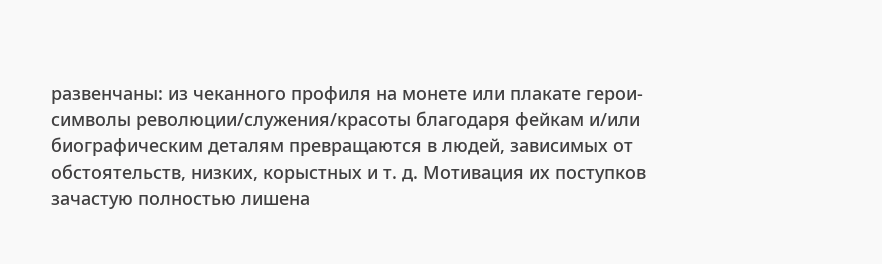развенчаны: из чеканного профиля на монете или плакате герои-символы революции/служения/красоты благодаря фейкам и/или биографическим деталям превращаются в людей, зависимых от обстоятельств, низких, корыстных и т. д. Мотивация их поступков зачастую полностью лишена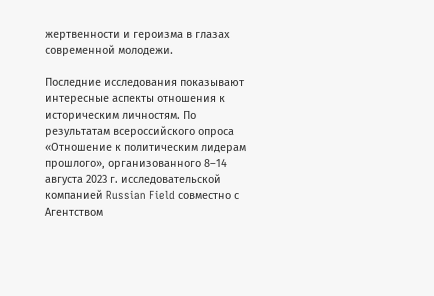жертвенности и героизма в глазах современной молодежи.

Последние исследования показывают интересные аспекты отношения к историческим личностям. По результатам всероссийского опроса «Отношение к политическим лидерам прошлого», организованного 8–14 августа 2023 г. исследовательской компанией Russian Field совместно с Агентством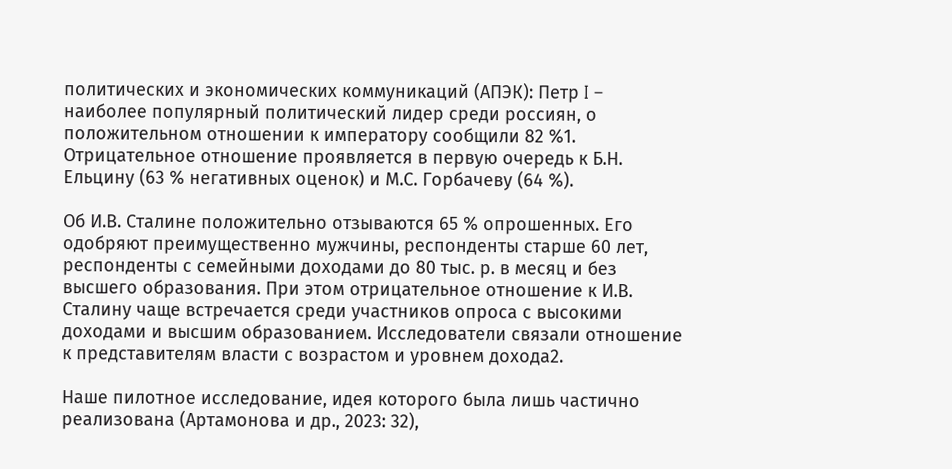политических и экономических коммуникаций (АПЭК): Петр I – наиболее популярный политический лидер среди россиян, о положительном отношении к императору сообщили 82 %1. Отрицательное отношение проявляется в первую очередь к Б.Н. Ельцину (63 % негативных оценок) и М.С. Горбачеву (64 %).

Об И.В. Сталине положительно отзываются 65 % опрошенных. Его одобряют преимущественно мужчины, респонденты старше 60 лет, респонденты с семейными доходами до 80 тыс. р. в месяц и без высшего образования. При этом отрицательное отношение к И.В. Сталину чаще встречается среди участников опроса с высокими доходами и высшим образованием. Исследователи связали отношение к представителям власти с возрастом и уровнем дохода2.

Наше пилотное исследование, идея которого была лишь частично реализована (Артамонова и др., 2023: 32),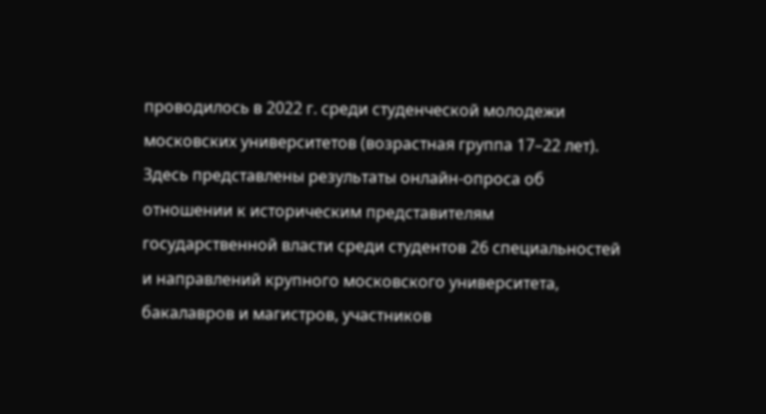проводилось в 2022 г. среди студенческой молодежи московских университетов (возрастная группа 17–22 лет). Здесь представлены результаты онлайн-опроса об отношении к историческим представителям государственной власти среди студентов 26 специальностей и направлений крупного московского университета, бакалавров и магистров, участников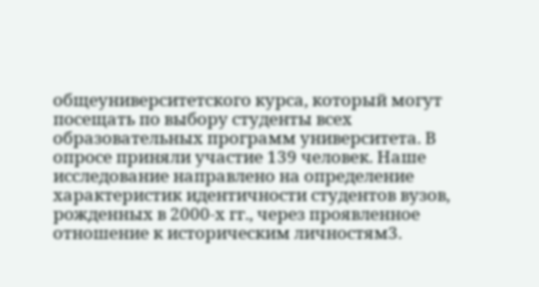общеуниверситетского курса, который могут посещать по выбору студенты всех образовательных программ университета. В опросе приняли участие 139 человек. Наше исследование направлено на определение характеристик идентичности студентов вузов, рожденных в 2000-х гг., через проявленное отношение к историческим личностям3.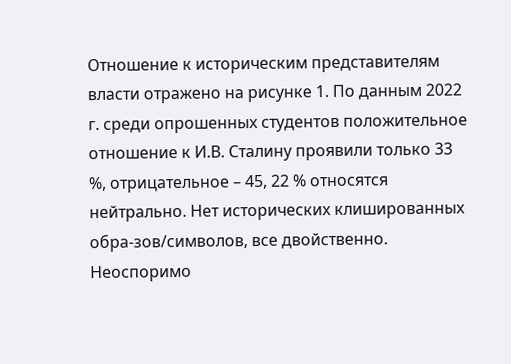Отношение к историческим представителям власти отражено на рисунке 1. По данным 2022 г. среди опрошенных студентов положительное отношение к И.В. Сталину проявили только 33 %, отрицательное – 45, 22 % относятся нейтрально. Нет исторических клишированных обра-зов/символов, все двойственно. Неоспоримо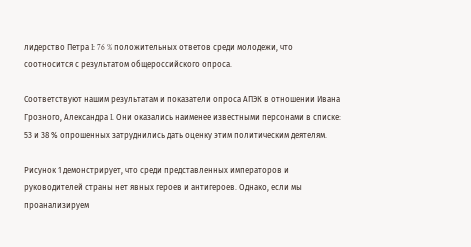лидерство Петра I: 76 % положительных ответов среди молодежи, что соотносится с результатом общероссийского опроса.

Соответствуют нашим результатам и показатели опроса АПЭК в отношении Ивана Грозного, Александра I. Они оказались наименее известными персонами в списке: 53 и 38 % опрошенных затруднились дать оценку этим политическим деятелям.

Рисунок 1 демонстрирует, что среди представленных императоров и руководителей страны нет явных героев и антигероев. Однако, если мы проанализируем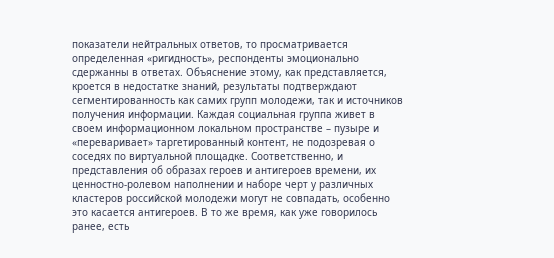показатели нейтральных ответов, то просматривается определенная «ригидность», респонденты эмоционально сдержанны в ответах. Объяснение этому, как представляется, кроется в недостатке знаний, результаты подтверждают сегментированность как самих групп молодежи, так и источников получения информации. Каждая социальная группа живет в своем информационном локальном пространстве – пузыре и «переваривает» таргетированный контент, не подозревая о соседях по виртуальной площадке. Соответственно, и представления об образах героев и антигероев времени, их ценностно-ролевом наполнении и наборе черт у различных кластеров российской молодежи могут не совпадать, особенно это касается антигероев. В то же время, как уже говорилось ранее, есть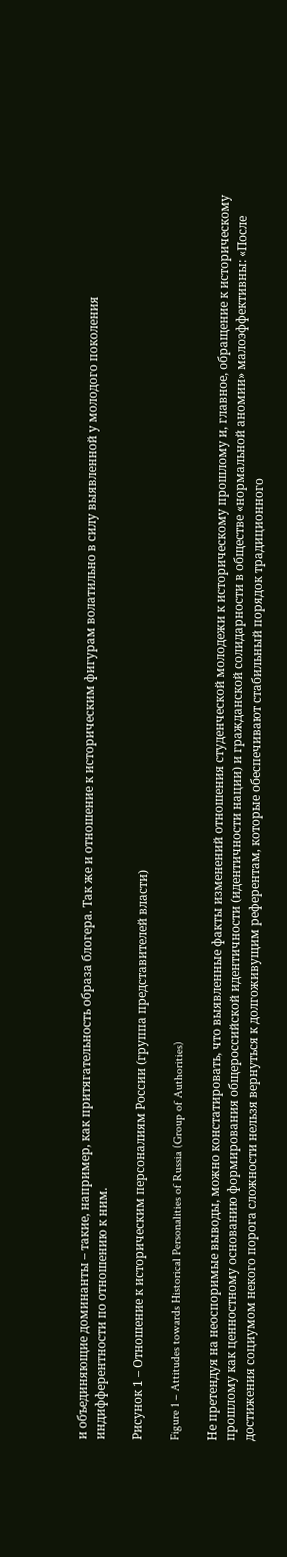и объединяющие доминанты – такие, например, как притягательность образа блогера. Так же и отношение к историческим фигурам волатильно в силу выявленной у молодого поколения индифферентности по отношению к ним.

Рисунок 1 – Отношение к историческим персоналиям России (группа представителей власти)

Figure 1 – Attitudes towards Historical Personalities of Russia (Group of Authorities)

Не претендуя на неоспоримые выводы, можно констатировать, что выявленные факты изменений отношения студенческой молодежи к историческому прошлому и, главное, обращение к историческому прошлому как ценностному основанию формирования общероссийской идентичности (идентичности нации) и гражданской солидарности в обществе «нормальной аномии» малоэффективны: «После достижения социумом некого порога сложности нельзя вернуться к долгоживущим референтам, которые обеспечивают стабильный порядок традиционного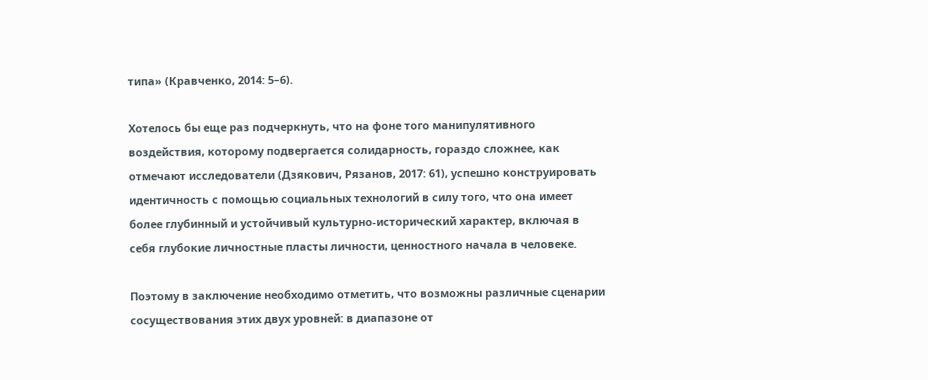типа» (Кравченко, 2014: 5–6).

Хотелось бы еще раз подчеркнуть, что на фоне того манипулятивного воздействия, которому подвергается солидарность, гораздо сложнее, как отмечают исследователи (Дзякович, Рязанов, 2017: 61), успешно конструировать идентичность с помощью социальных технологий в силу того, что она имеет более глубинный и устойчивый культурно-исторический характер, включая в себя глубокие личностные пласты личности, ценностного начала в человеке.

Поэтому в заключение необходимо отметить, что возможны различные сценарии сосуществования этих двух уровней: в диапазоне от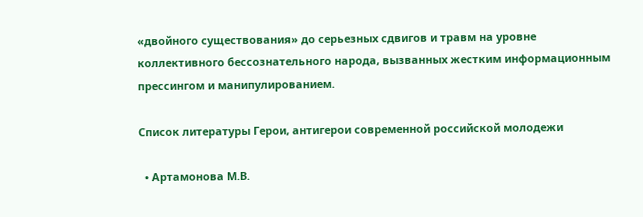«двойного существования» до серьезных сдвигов и травм на уровне коллективного бессознательного народа, вызванных жестким информационным прессингом и манипулированием.

Список литературы Герои, антигерои современной российской молодежи

  • Артамонова М.В.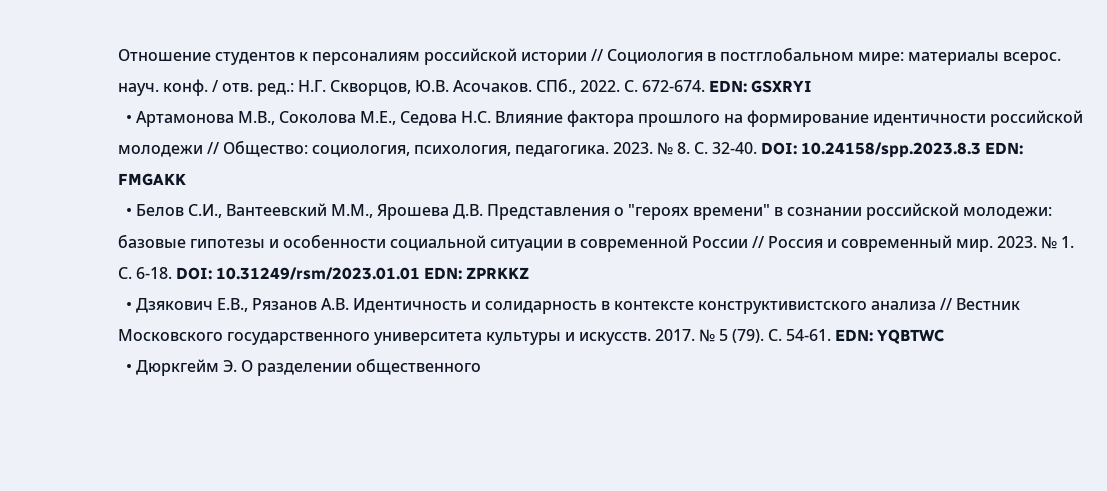Отношение студентов к персоналиям российской истории // Социология в постглобальном мире: материалы всерос. науч. конф. / отв. ред.: Н.Г. Скворцов, Ю.В. Асочаков. СПб., 2022. С. 672-674. EDN: GSXRYI
  • Артамонова М.В., Соколова М.Е., Седова Н.С. Влияние фактора прошлого на формирование идентичности российской молодежи // Общество: социология, психология, педагогика. 2023. № 8. С. 32-40. DOI: 10.24158/spp.2023.8.3 EDN: FMGAKK
  • Белов С.И., Вантеевский М.М., Ярошева Д.В. Представления о "героях времени" в сознании российской молодежи: базовые гипотезы и особенности социальной ситуации в современной России // Россия и современный мир. 2023. № 1. С. 6-18. DOI: 10.31249/rsm/2023.01.01 EDN: ZPRKKZ
  • Дзякович Е.В., Рязанов А.В. Идентичность и солидарность в контексте конструктивистского анализа // Вестник Московского государственного университета культуры и искусств. 2017. № 5 (79). С. 54-61. EDN: YQBTWC
  • Дюркгейм Э. О разделении общественного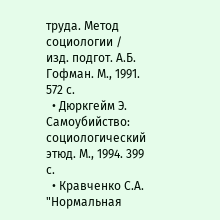труда. Метод социологии / изд. подгот. А.Б. Гофман. М., 1991. 572 с.
  • Дюркгейм Э. Самоубийство: социологический этюд. М., 1994. 399 с.
  • Кравченко С.А. "Нормальная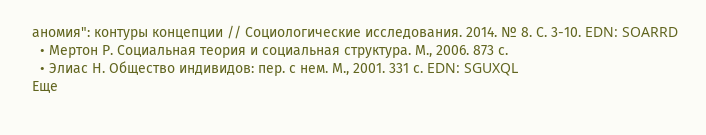аномия": контуры концепции // Социологические исследования. 2014. № 8. С. 3-10. EDN: SOARRD
  • Мертон Р. Социальная теория и социальная структура. М., 2006. 873 с.
  • Элиас Н. Общество индивидов: пер. с нем. М., 2001. 331 с. EDN: SGUXQL
Еще